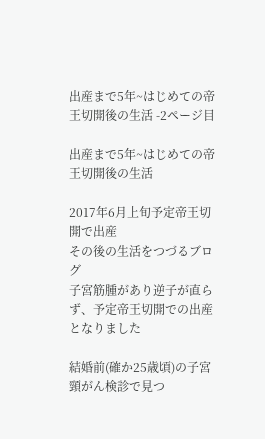出産まで5年~はじめての帝王切開後の生活 -2ページ目

出産まで5年~はじめての帝王切開後の生活

2017年6月上旬予定帝王切開で出産
その後の生活をつづるブログ
子宮筋腫があり逆子が直らず、予定帝王切開での出産となりました

結婚前(確か25歳頃)の子宮頸がん検診で見つ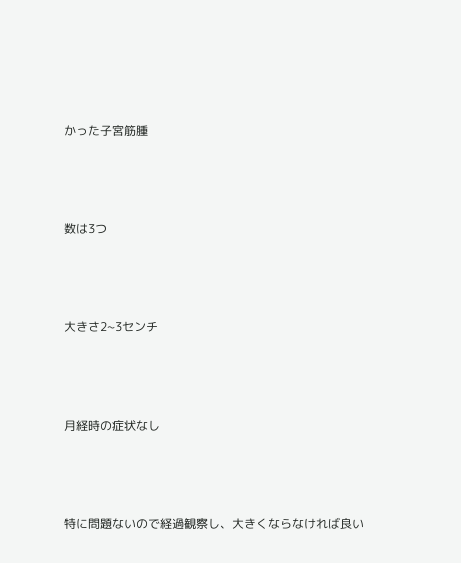かった子宮筋腫



数は3つ



大きさ2~3センチ



月経時の症状なし



特に問題ないので経過観察し、大きくならなければ良い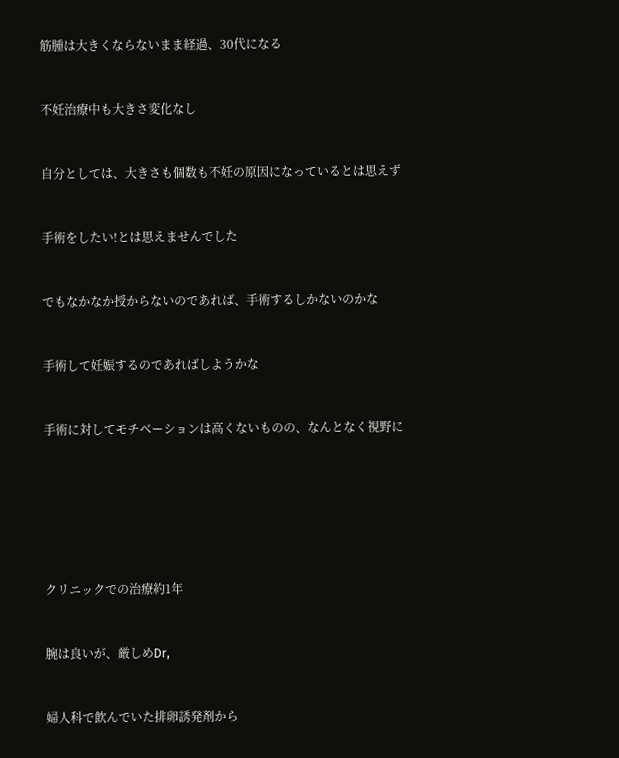筋腫は大きくならないまま経過、30代になる



不妊治療中も大きさ変化なし



自分としては、大きさも個数も不妊の原因になっているとは思えず



手術をしたい!とは思えませんでした



でもなかなか授からないのであれば、手術するしかないのかな



手術して妊娠するのであればしようかな



手術に対してモチベーションは高くないものの、なんとなく視野に









クリニックでの治療約1年



腕は良いが、厳しめDr,



婦人科で飲んでいた排卵誘発剤から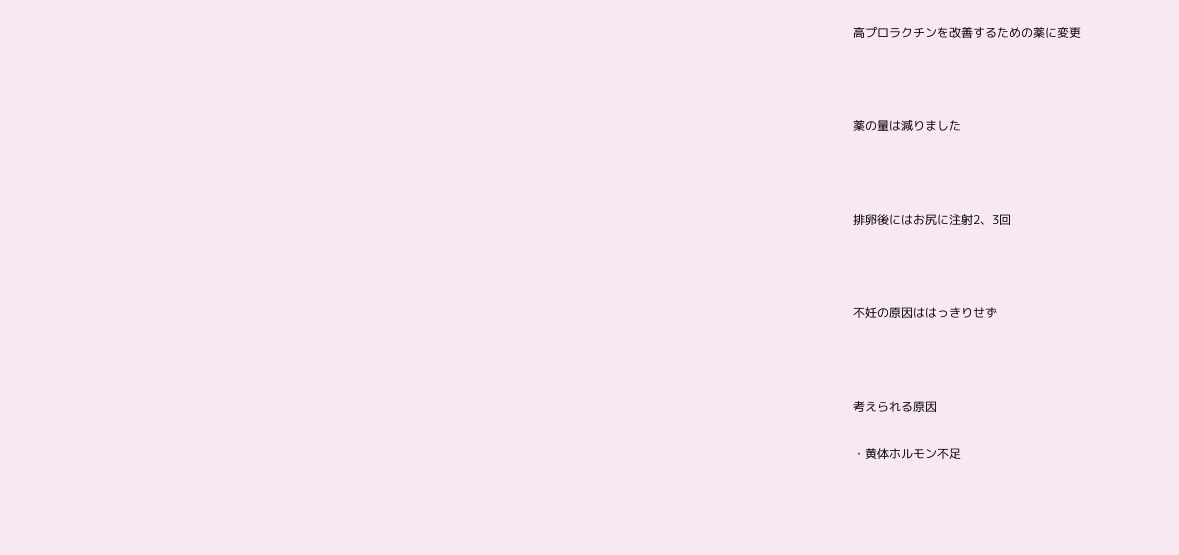高プロラクチンを改善するための薬に変更



薬の量は減りました



排卵後にはお尻に注射2、3回



不妊の原因ははっきりせず



考えられる原因

・黄体ホルモン不足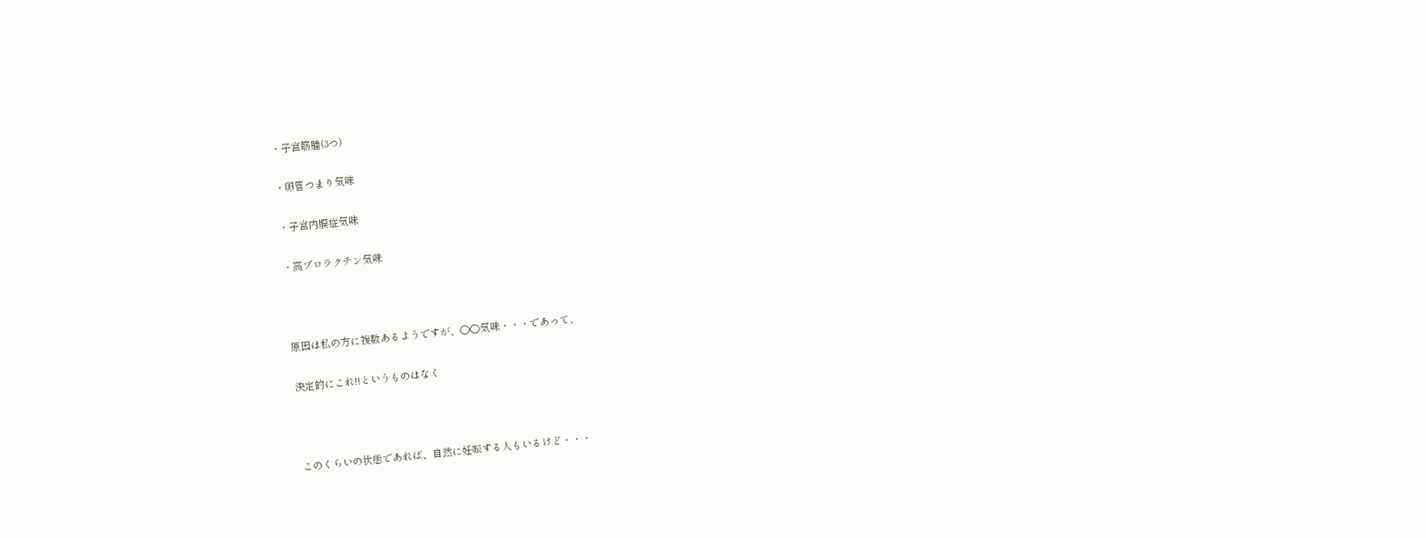・子宮筋腫(3つ)

・卵管つまり気味

・子宮内膜症気味

・高プロラクチン気味



原因は私の方に複数あるようですが、○○気味・・・であって、

決定的にこれ!!というものはなく



このくらいの状態であれば、自然に妊娠する人もいるけど・・・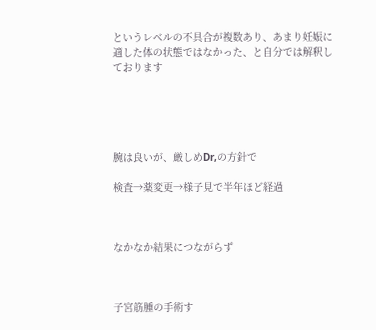というレベルの不具合が複数あり、あまり妊娠に適した体の状態ではなかった、と自分では解釈しております





腕は良いが、厳しめDr,の方針で

検査→薬変更→様子見で半年ほど経過



なかなか結果につながらず



子宮筋腫の手術す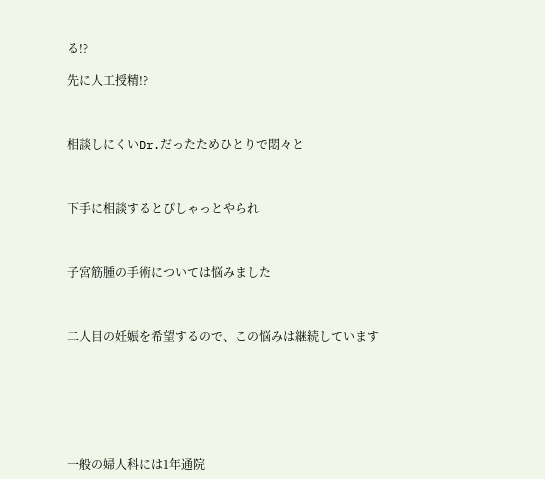る!?

先に人工授精!?



相談しにくいDr.だったためひとりで悶々と



下手に相談するとぴしゃっとやられ



子宮筋腫の手術については悩みました



二人目の妊娠を希望するので、この悩みは継続しています







一般の婦人科には1年通院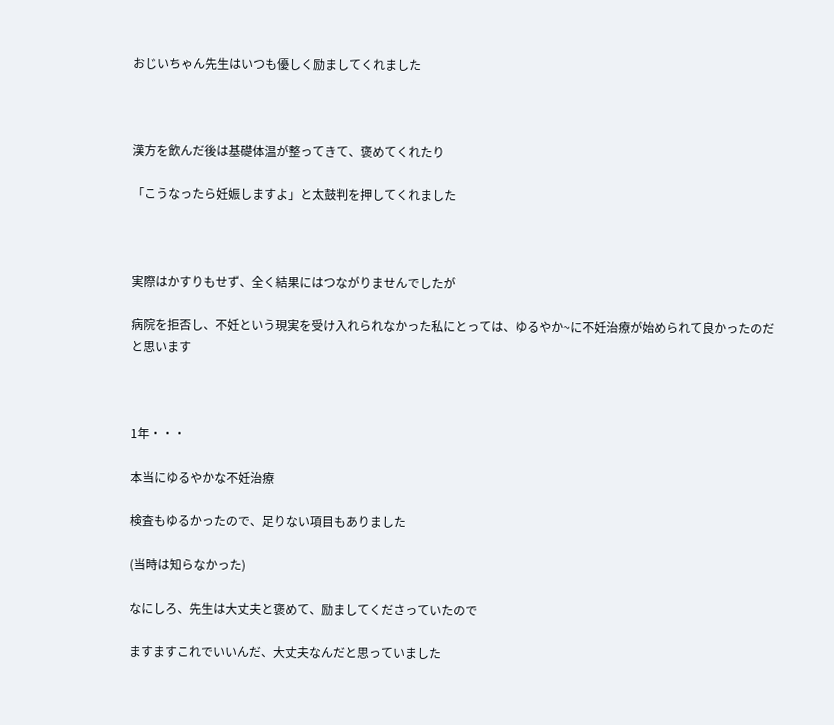おじいちゃん先生はいつも優しく励ましてくれました



漢方を飲んだ後は基礎体温が整ってきて、褒めてくれたり

「こうなったら妊娠しますよ」と太鼓判を押してくれました



実際はかすりもせず、全く結果にはつながりませんでしたが

病院を拒否し、不妊という現実を受け入れられなかった私にとっては、ゆるやか~に不妊治療が始められて良かったのだと思います



1年・・・

本当にゆるやかな不妊治療

検査もゆるかったので、足りない項目もありました

(当時は知らなかった)

なにしろ、先生は大丈夫と褒めて、励ましてくださっていたので

ますますこれでいいんだ、大丈夫なんだと思っていました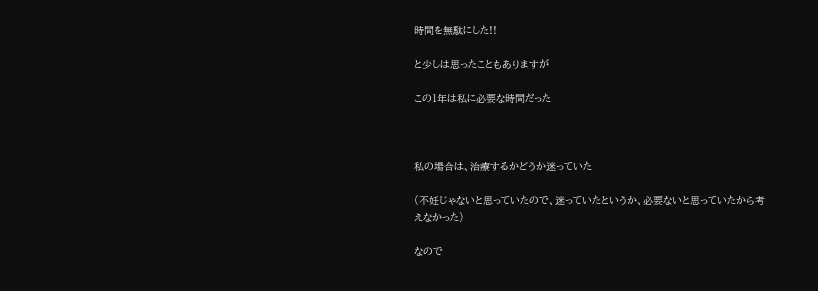時間を無駄にした!!

と少しは思ったこともありますが

この1年は私に必要な時間だった



私の場合は、治療するかどうか迷っていた

(不妊じゃないと思っていたので、迷っていたというか、必要ないと思っていたから考えなかった)

なので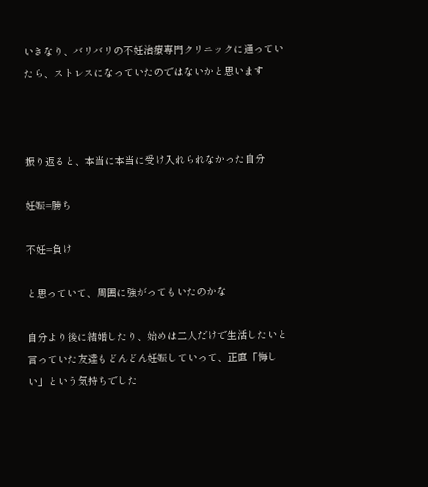いきなり、バリバリの不妊治療専門クリニックに通っていたら、ストレスになっていたのではないかと思います



振り返ると、本当に本当に受け入れられなかった自分

妊娠=勝ち

不妊=負け

と思っていて、周囲に強がってもいたのかな

自分より後に結婚したり、始めは二人だけで生活したいと言っていた友達もどんどん妊娠していって、正直「悔しい」という気持ちでした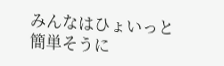みんなはひょいっと簡単そうに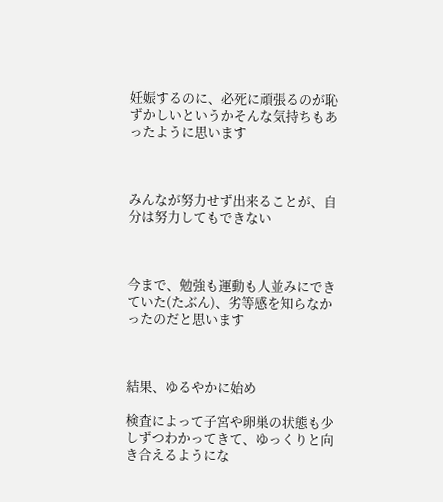妊娠するのに、必死に頑張るのが恥ずかしいというかそんな気持ちもあったように思います



みんなが努力せず出来ることが、自分は努力してもできない



今まで、勉強も運動も人並みにできていた(たぶん)、劣等感を知らなかったのだと思います



結果、ゆるやかに始め

検査によって子宮や卵巣の状態も少しずつわかってきて、ゆっくりと向き合えるようにな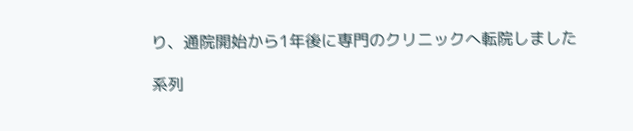り、通院開始から1年後に専門のクリニックへ転院しました

系列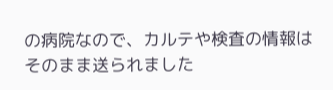の病院なので、カルテや検査の情報はそのまま送られました